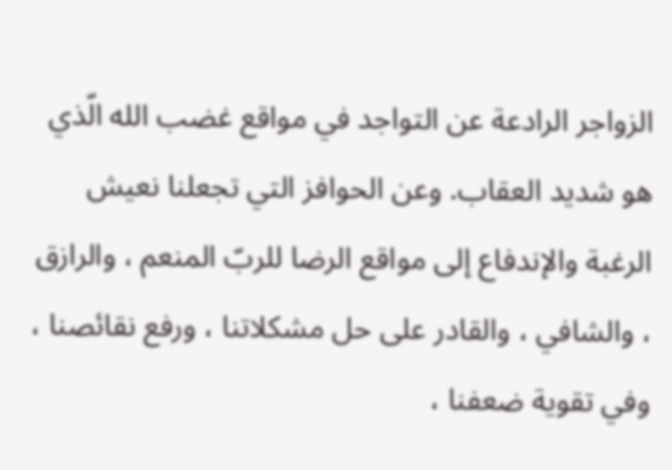الزواجر الرادعة عن التواجد في مواقع غضب الله الّذي هو شديد العقاب. وعن الحوافز التي تجعلنا نعيش الرغبة والإندفاع إلى مواقع الرضا للربّ المنعم ، والرازق ، والشافي ، والقادر على حل مشكلاتنا ، ورفع نقائصنا ، وفي تقوية ضعفنا ،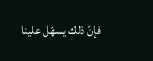فإنّ ذلك يسهّل علينا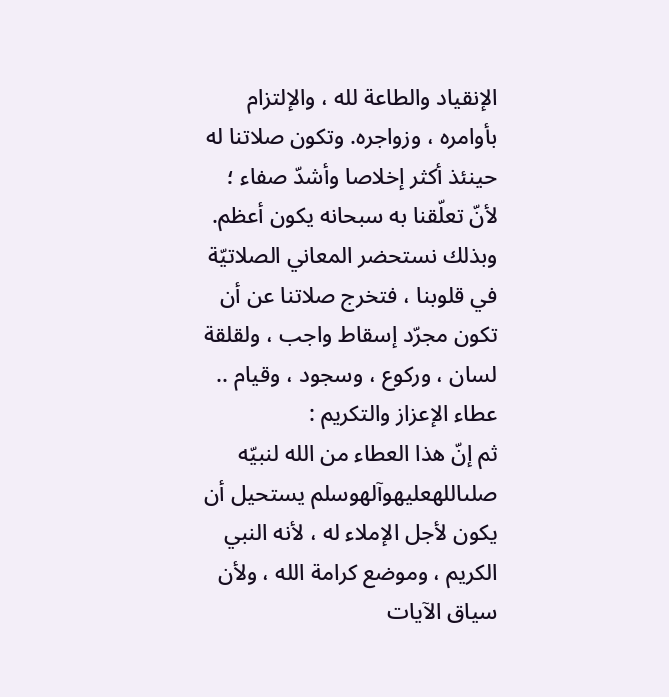الإنقياد والطاعة لله ، والإلتزام بأوامره ، وزواجره. وتكون صلاتنا له حينئذ أكثر إخلاصا وأشدّ صفاء ؛ لأنّ تعلّقنا به سبحانه يكون أعظم. وبذلك نستحضر المعاني الصلاتيّة في قلوبنا ، فتخرج صلاتنا عن أن تكون مجرّد إسقاط واجب ، ولقلقة لسان ، وركوع ، وسجود ، وقيام ..
عطاء الإعزاز والتكريم :
ثم إنّ هذا العطاء من الله لنبيّه صلىاللهعليهوآلهوسلم يستحيل أن يكون لأجل الإملاء له ، لأنه النبي الكريم ، وموضع كرامة الله ، ولأن سياق الآيات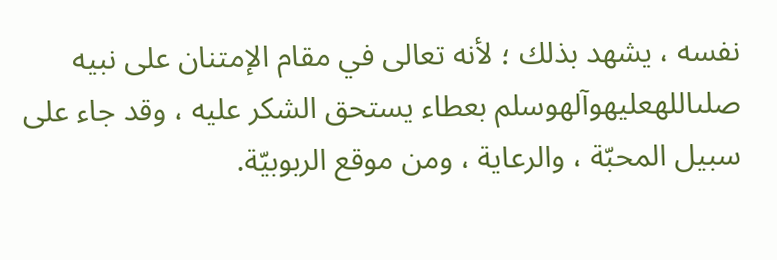نفسه ، يشهد بذلك ؛ لأنه تعالى في مقام الإمتنان على نبيه صلىاللهعليهوآلهوسلم بعطاء يستحق الشكر عليه ، وقد جاء على سبيل المحبّة ، والرعاية ، ومن موقع الربوبيّة.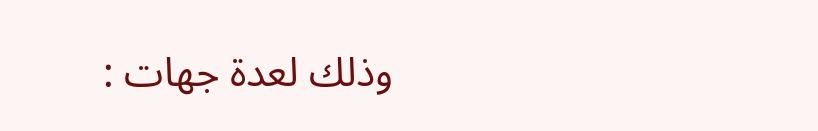وذلك لعدة جهات :